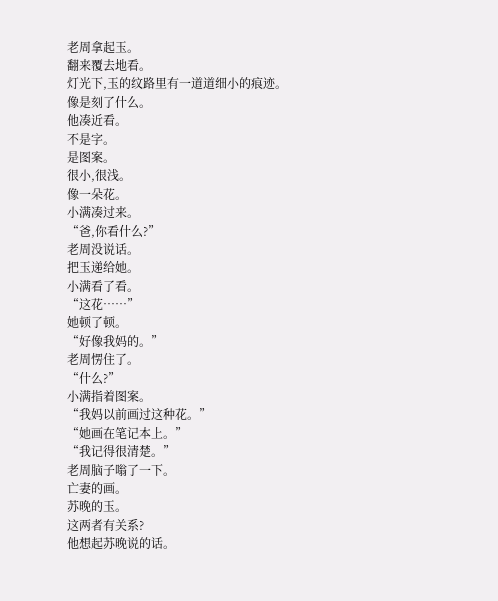老周拿起玉。
翻来覆去地看。
灯光下,玉的纹路里有一道道细小的痕迹。
像是刻了什么。
他凑近看。
不是字。
是图案。
很小,很浅。
像一朵花。
小满凑过来。
“爸,你看什么?”
老周没说话。
把玉递给她。
小满看了看。
“这花……”
她顿了顿。
“好像我妈的。”
老周愣住了。
“什么?”
小满指着图案。
“我妈以前画过这种花。”
“她画在笔记本上。”
“我记得很清楚。”
老周脑子嗡了一下。
亡妻的画。
苏晚的玉。
这两者有关系?
他想起苏晚说的话。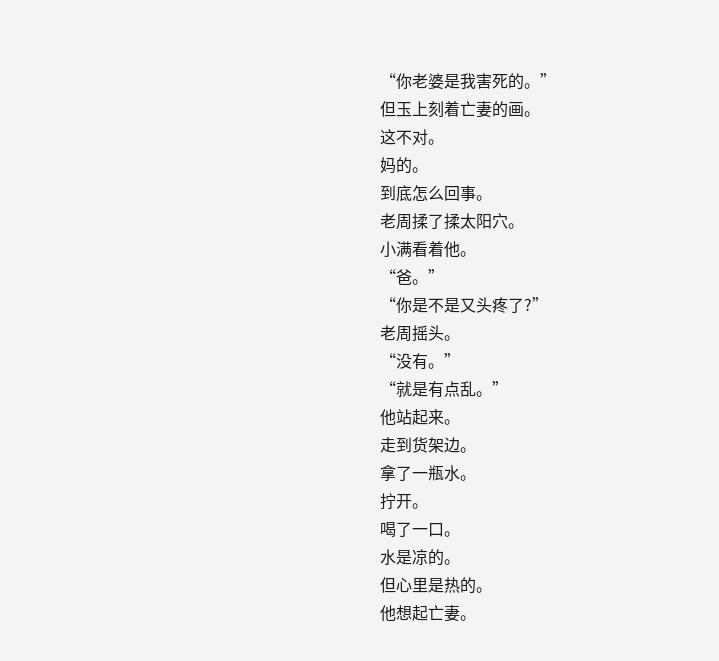“你老婆是我害死的。”
但玉上刻着亡妻的画。
这不对。
妈的。
到底怎么回事。
老周揉了揉太阳穴。
小满看着他。
“爸。”
“你是不是又头疼了?”
老周摇头。
“没有。”
“就是有点乱。”
他站起来。
走到货架边。
拿了一瓶水。
拧开。
喝了一口。
水是凉的。
但心里是热的。
他想起亡妻。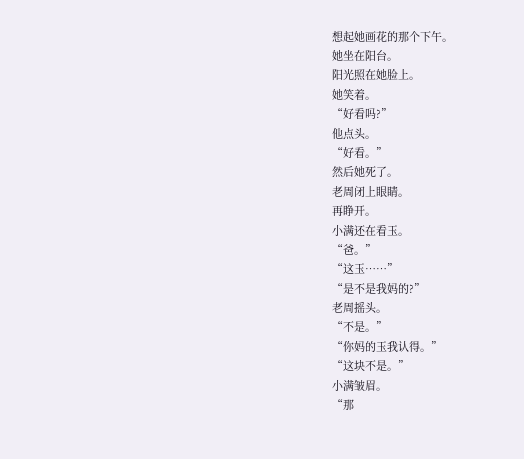想起她画花的那个下午。
她坐在阳台。
阳光照在她脸上。
她笑着。
“好看吗?”
他点头。
“好看。”
然后她死了。
老周闭上眼睛。
再睁开。
小满还在看玉。
“爸。”
“这玉……”
“是不是我妈的?”
老周摇头。
“不是。”
“你妈的玉我认得。”
“这块不是。”
小满皱眉。
“那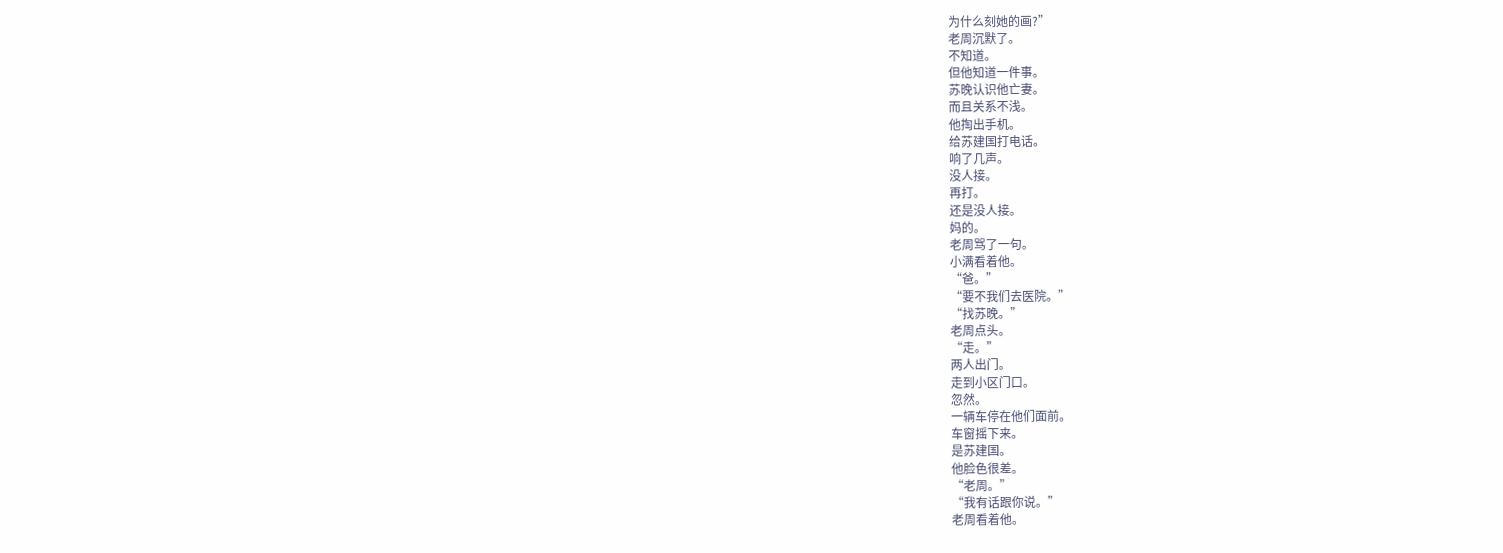为什么刻她的画?”
老周沉默了。
不知道。
但他知道一件事。
苏晚认识他亡妻。
而且关系不浅。
他掏出手机。
给苏建国打电话。
响了几声。
没人接。
再打。
还是没人接。
妈的。
老周骂了一句。
小满看着他。
“爸。”
“要不我们去医院。”
“找苏晚。”
老周点头。
“走。”
两人出门。
走到小区门口。
忽然。
一辆车停在他们面前。
车窗摇下来。
是苏建国。
他脸色很差。
“老周。”
“我有话跟你说。”
老周看着他。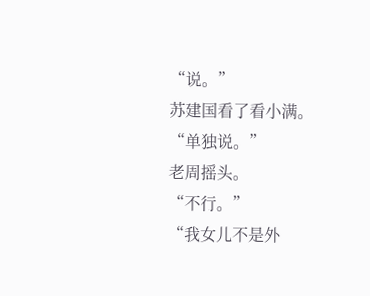“说。”
苏建国看了看小满。
“单独说。”
老周摇头。
“不行。”
“我女儿不是外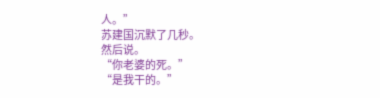人。”
苏建国沉默了几秒。
然后说。
“你老婆的死。”
“是我干的。”